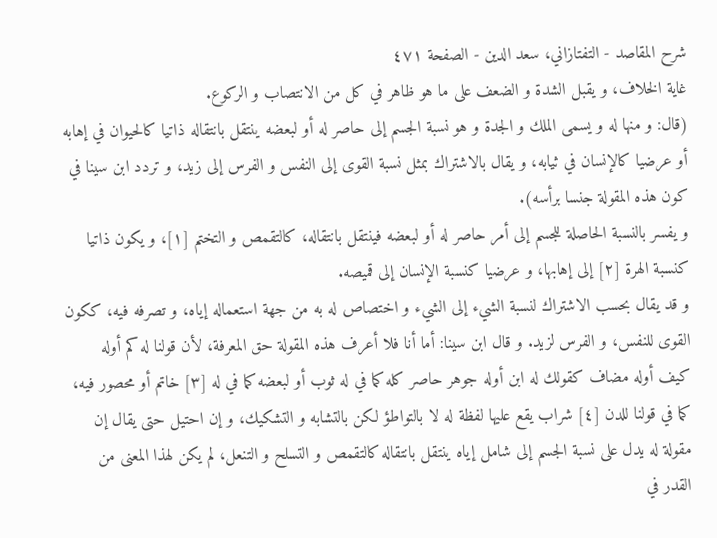شرح المقاصد - التفتازاني، سعد الدين - الصفحة ٤٧١
غاية الخلاف، و يقبل الشدة و الضعف على ما هو ظاهر في كل من الانتصاب و الركوع.
(قال: و منها له و يسمى الملك و الجدة و هو نسبة الجسم إلى حاصر له أو لبعضه ينتقل بانتقاله ذاتيا كالحيوان في إهابه أو عرضيا كالإنسان في ثيابه، و يقال بالاشتراك بمثل نسبة القوى إلى النفس و الفرس إلى زيد، و تردد ابن سينا في كون هذه المقولة جنسا برأسه).
و يفسر بالنسبة الحاصلة للجسم إلى أمر حاصر له أو لبعضه فينتقل بانتقاله، كالتقمص و التختم [١]، و يكون ذاتيا كنسبة الهرة [٢] إلى إهابها، و عرضيا كنسبة الإنسان إلى قميصه.
و قد يقال بحسب الاشتراك لنسبة الشيء إلى الشيء و اختصاص له به من جهة استعماله إياه، و تصرفه فيه، ككون القوى للنفس، و الفرس لزيد. و قال ابن سينا: أما أنا فلا أعرف هذه المقولة حق المعرفة، لأن قولنا له كم أوله كيف أوله مضاف كقولك له ابن أوله جوهر حاصر كله كما في له ثوب أو لبعضه كما في له [٣] خاتم أو محصور فيه، كما في قولنا للدن [٤] شراب يقع عليها لفظة له لا بالتواطؤ لكن بالتشابه و التشكيك، و إن احتيل حتى يقال إن مقولة له يدل على نسبة الجسم إلى شامل إياه ينتقل بانتقاله كالتقمص و التسلح و التنعل، لم يكن لهذا المعنى من القدر في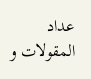عداد المقولات و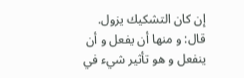إن كان التشكيك يزول.
قال: و منها أن يفعل و أن ينفعل و هو تأثير شيء في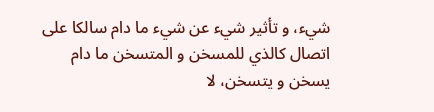شيء، و تأثير شيء عن شيء ما دام سالكا على اتصال كالذي للمسخن و المتسخن ما دام يسخن و يتسخن، لا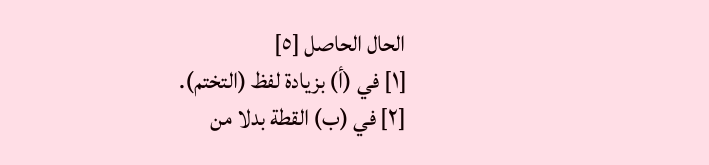الحال الحاصل [٥]
[١] في (أ) بزيادة لفظ (التختم).
[٢] في (ب) القطة بدلا من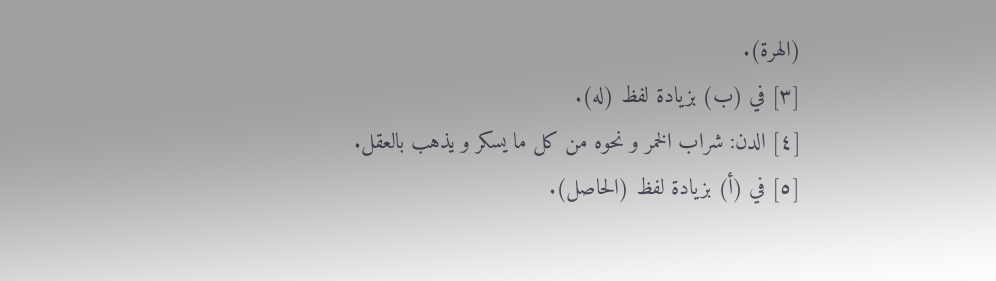(الهرة).
[٣] في (ب) بزيادة لفظ (له).
[٤] الدن: شراب الخمر و نحوه من كل ما يسكر و يذهب بالعقل.
[٥] في (أ) بزيادة لفظ (الحاصل).